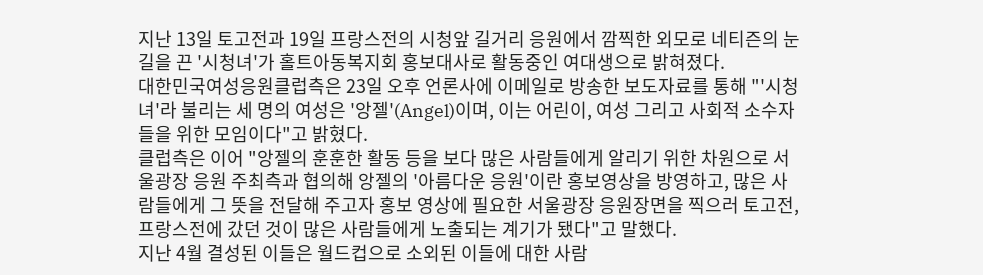지난 13일 토고전과 19일 프랑스전의 시청앞 길거리 응원에서 깜찍한 외모로 네티즌의 눈길을 끈 '시청녀'가 홀트아동복지회 홍보대사로 활동중인 여대생으로 밝혀졌다.
대한민국여성응원클럽측은 23일 오후 언론사에 이메일로 방송한 보도자료를 통해 "'시청녀'라 불리는 세 명의 여성은 '앙젤'(Angel)이며, 이는 어린이, 여성 그리고 사회적 소수자들을 위한 모임이다"고 밝혔다.
클럽측은 이어 "앙젤의 훈훈한 활동 등을 보다 많은 사람들에게 알리기 위한 차원으로 서울광장 응원 주최측과 협의해 앙젤의 '아름다운 응원'이란 홍보영상을 방영하고, 많은 사람들에게 그 뜻을 전달해 주고자 홍보 영상에 필요한 서울광장 응원장면을 찍으러 토고전, 프랑스전에 갔던 것이 많은 사람들에게 노출되는 계기가 됐다"고 말했다.
지난 4월 결성된 이들은 월드컵으로 소외된 이들에 대한 사람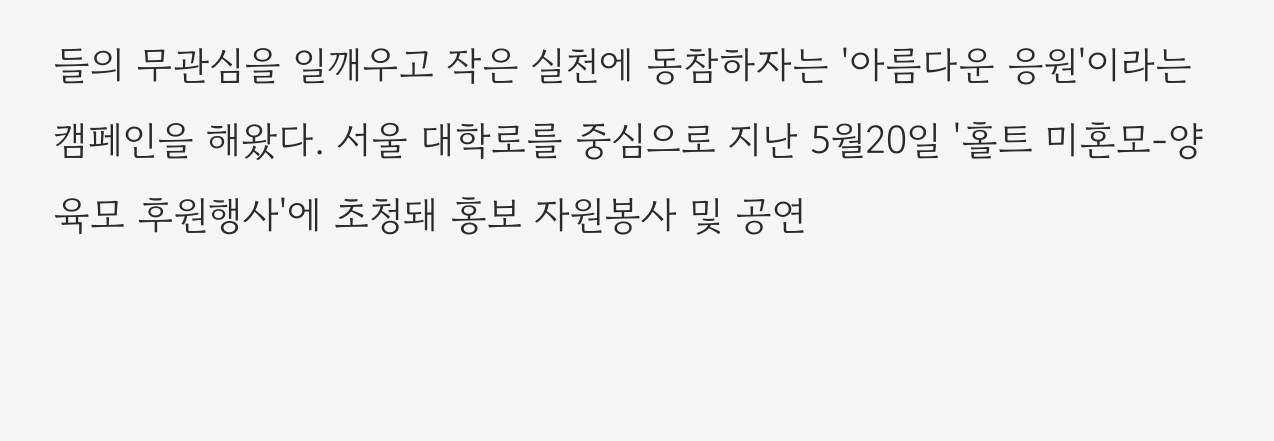들의 무관심을 일깨우고 작은 실천에 동참하자는 '아름다운 응원'이라는 캠페인을 해왔다. 서울 대학로를 중심으로 지난 5월20일 '홀트 미혼모-양육모 후원행사'에 초청돼 홍보 자원봉사 및 공연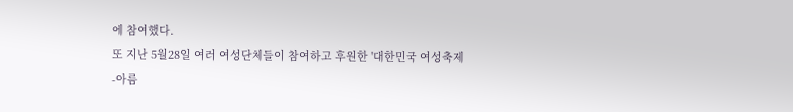에 참여했다.
또 지난 5월28일 여러 여성단체들이 참여하고 후원한 '대한민국 여성축제-아름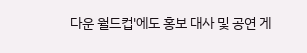다운 월드컵'에도 홍보 대사 및 공연 게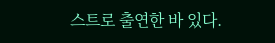스트로 출연한 바 있다.